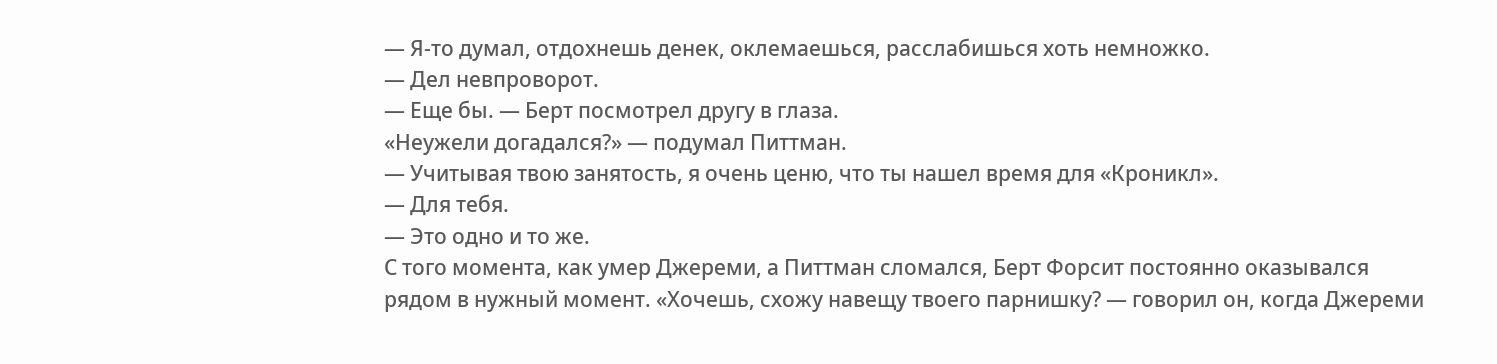— Я-то думал, отдохнешь денек, оклемаешься, расслабишься хоть немножко.
— Дел невпроворот.
— Еще бы. — Берт посмотрел другу в глаза.
«Неужели догадался?» — подумал Питтман.
— Учитывая твою занятость, я очень ценю, что ты нашел время для «Кроникл».
— Для тебя.
— Это одно и то же.
С того момента, как умер Джереми, а Питтман сломался, Берт Форсит постоянно оказывался рядом в нужный момент. «Хочешь, схожу навещу твоего парнишку? — говорил он, когда Джереми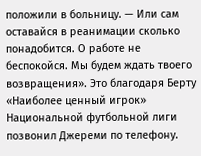положили в больницу. — Или сам оставайся в реанимации сколько понадобится. О работе не беспокойся. Мы будем ждать твоего возвращения». Это благодаря Берту «Наиболее ценный игрок» Национальной футбольной лиги позвонил Джереми по телефону.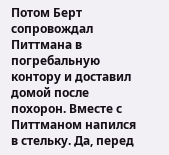Потом Берт сопровождал Питтмана в погребальную контору и доставил домой после похорон. Вместе с Питтманом напился в стельку. Да, перед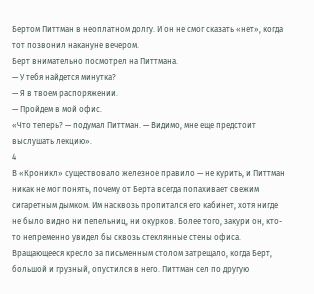Бертом Питтман в неоплатном долгу. И он не смог сказать «нет», когда тот позвонил накануне вечером.
Берт внимательно посмотрел на Питтмана.
— У тебя найдется минутка?
— Я в твоем распоряжении.
— Пройдем в мой офис.
«Что теперь? — подумал Питтман. — Видимо, мне еще предстоит выслушать лекцию».
4
В «Кроникл» существовало железное правило — не курить, и Питтман никак не мог понять, почему от Берта всегда попахивает свежим сигаретным дымком. Им насквозь пропитался его кабинет, хотя нигде не было видно ни пепельниц, ни окурков. Более того, закури он, кто-то непременно увидел бы сквозь стеклянные стены офиса.
Вращающееся кресло за письменным столом затрещало, когда Берт, большой и грузный, опустился в него. Питтман сел по другую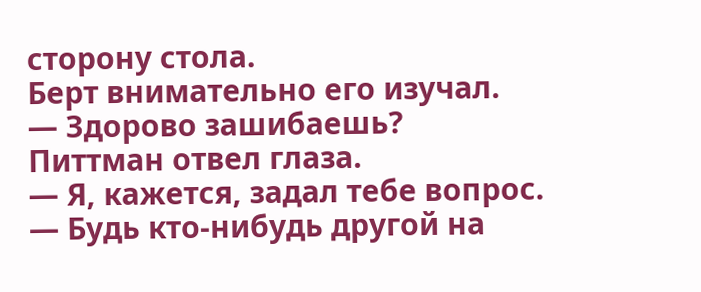сторону стола.
Берт внимательно его изучал.
— Здорово зашибаешь?
Питтман отвел глаза.
— Я, кажется, задал тебе вопрос.
— Будь кто-нибудь другой на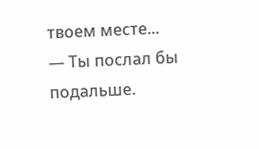твоем месте...
— Ты послал бы подальше.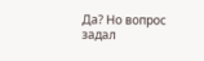Да? Но вопрос задал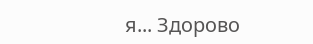я... Здорово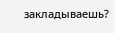закладываешь?